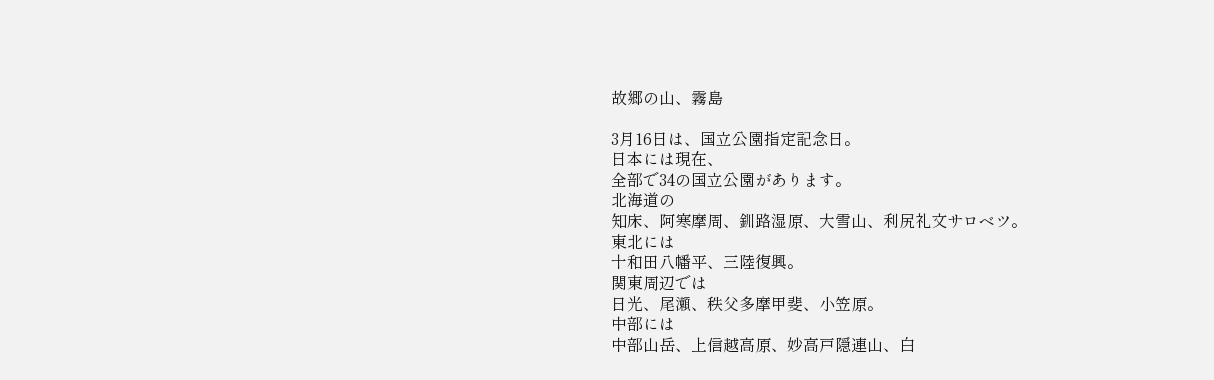故郷の山、霧島

3月16日は、国立公園指定記念日。
日本には現在、
全部で34の国立公園があります。
北海道の
知床、阿寒摩周、釧路湿原、大雪山、利尻礼文サロベツ。
東北には
十和田八幡平、三陸復興。
関東周辺では
日光、尾瀬、秩父多摩甲斐、小笠原。
中部には
中部山岳、上信越高原、妙高戸隠連山、白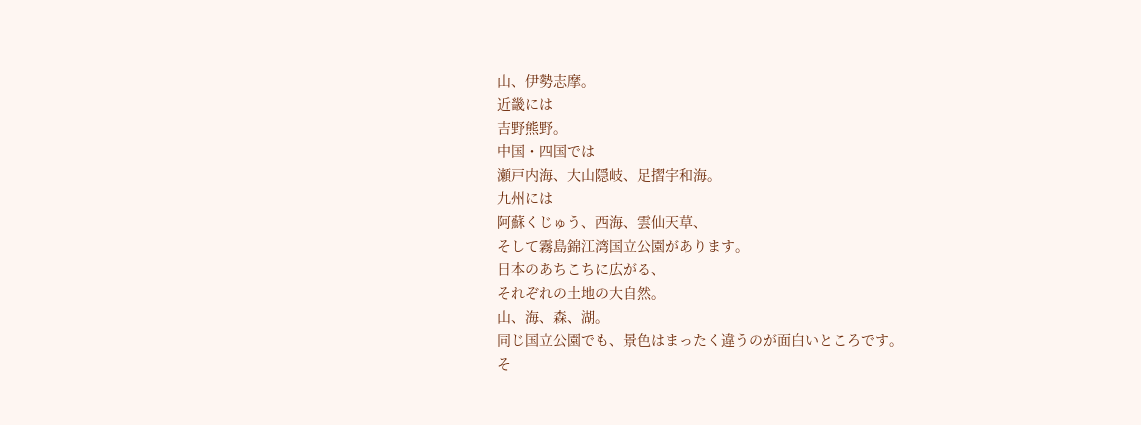山、伊勢志摩。
近畿には
吉野熊野。
中国・四国では
瀬戸内海、大山隠岐、足摺宇和海。
九州には
阿蘇くじゅう、西海、雲仙天草、
そして霧島錦江湾国立公園があります。
日本のあちこちに広がる、
それぞれの土地の大自然。
山、海、森、湖。
同じ国立公園でも、景色はまったく違うのが面白いところです。
そ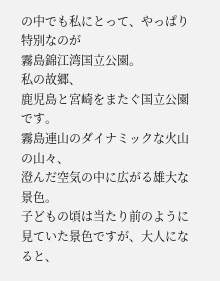の中でも私にとって、やっぱり特別なのが
霧島錦江湾国立公園。
私の故郷、
鹿児島と宮崎をまたぐ国立公園です。
霧島連山のダイナミックな火山の山々、
澄んだ空気の中に広がる雄大な景色。
子どもの頃は当たり前のように見ていた景色ですが、大人になると、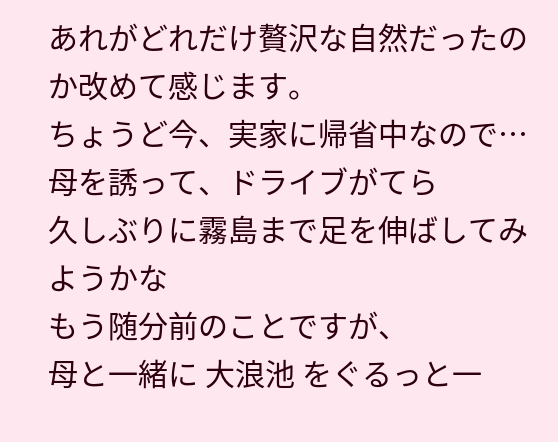あれがどれだけ贅沢な自然だったのか改めて感じます。
ちょうど今、実家に帰省中なので…
母を誘って、ドライブがてら
久しぶりに霧島まで足を伸ばしてみようかな
もう随分前のことですが、
母と一緒に 大浪池 をぐるっと一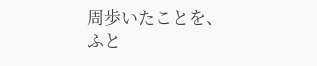周歩いたことを、ふと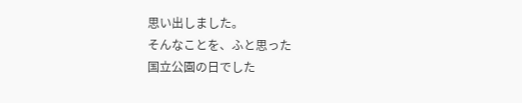思い出しました。
そんなことを、ふと思った
国立公園の日でした